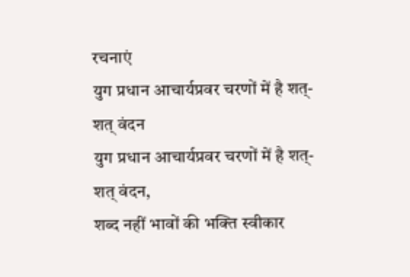रचनाएं
युग प्रधान आचार्यप्रवर चरणों में है शत्-शत् वंदन
युग प्रधान आचार्यप्रवर चरणों में है शत्-शत् वंदन,
शब्द नहीं भावों की भक्ति स्वीकार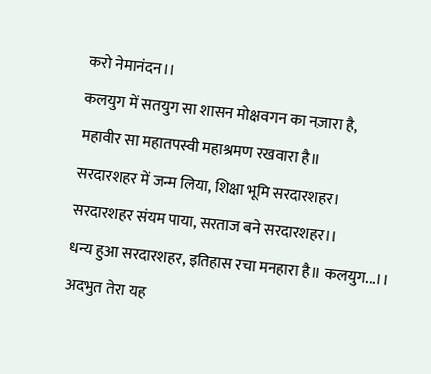करो नेमानंदन।।
कलयुग में सतयुग सा शासन मोक्षवगन का नज़ारा है,
महावीर सा महातपस्वी महाश्रमण रखवारा है॥
सरदारशहर में जन्म लिया, शिक्षा भूमि सरदारशहर।
सरदारशहर संयम पाया, सरताज बने सरदारशहर।।
धन्य हुआ सरदारशहर, इतिहास रचा मनहारा है॥ कलयुग...।।
अदभुत तेरा यह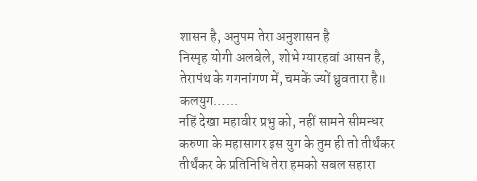शासन है, अनुपम तेरा अनुशासन है
निस्पृह योगी अलबेले, शोभे ग्यारहवां आसन है,
तेरापंथ के गगनांगण में, चमकें ज्यों ध्रुवतारा है॥ कलयुग…...
नहिं देखा महावीर प्रभु को, नहीं सामने सीमन्धर
करुणा के महासागर इस युग के तुम ही तो तीर्थंकर
तीर्थंकर के प्रतिनिधि तेरा हमको सबल सहारा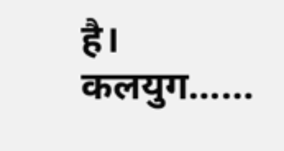है। कलयुग…...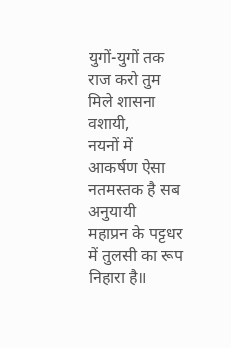युगों-युगों तक राज करो तुम मिले शासना वशायी,
नयनों में आकर्षण ऐसा नतमस्तक है सब अनुयायी
महाप्रन के पट्टधर में तुलसी का रूप निहारा है॥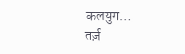कलयुग…
तर्ज़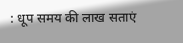: धूप समय की लाख सताएं